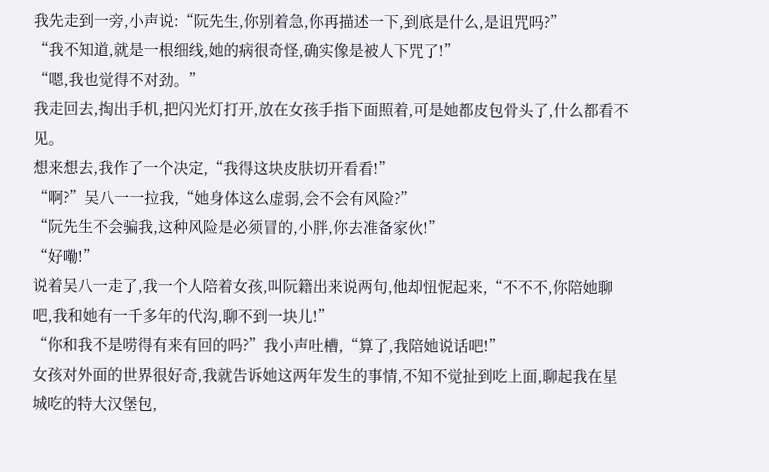我先走到一旁,小声说:“阮先生,你别着急,你再描述一下,到底是什么,是诅咒吗?”
“我不知道,就是一根细线,她的病很奇怪,确实像是被人下咒了!”
“嗯,我也觉得不对劲。”
我走回去,掏出手机,把闪光灯打开,放在女孩手指下面照着,可是她都皮包骨头了,什么都看不见。
想来想去,我作了一个决定,“我得这块皮肤切开看看!”
“啊?”吴八一一拉我,“她身体这么虚弱,会不会有风险?”
“阮先生不会骗我,这种风险是必须冒的,小胖,你去准备家伙!”
“好嘞!”
说着吴八一走了,我一个人陪着女孩,叫阮籍出来说两句,他却忸怩起来,“不不不,你陪她聊吧,我和她有一千多年的代沟,聊不到一块儿!”
“你和我不是唠得有来有回的吗?”我小声吐槽,“算了,我陪她说话吧!”
女孩对外面的世界很好奇,我就告诉她这两年发生的事情,不知不觉扯到吃上面,聊起我在星城吃的特大汉堡包,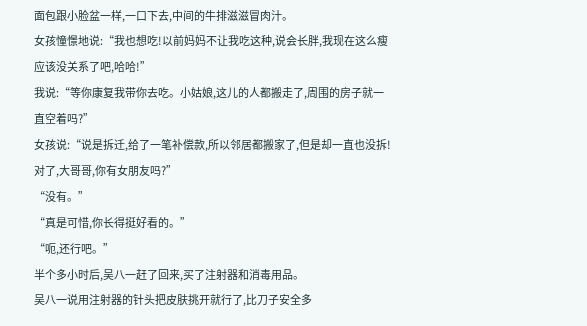面包跟小脸盆一样,一口下去,中间的牛排滋滋冒肉汁。
女孩憧憬地说:“我也想吃!以前妈妈不让我吃这种,说会长胖,我现在这么瘦应该没关系了吧,哈哈!”
我说:“等你康复我带你去吃。小姑娘,这儿的人都搬走了,周围的房子就一直空着吗?”
女孩说:“说是拆迁,给了一笔补偿款,所以邻居都搬家了,但是却一直也没拆!对了,大哥哥,你有女朋友吗?”
“没有。”
“真是可惜,你长得挺好看的。”
“呃,还行吧。”
半个多小时后,吴八一赶了回来,买了注射器和消毒用品。
吴八一说用注射器的针头把皮肤挑开就行了,比刀子安全多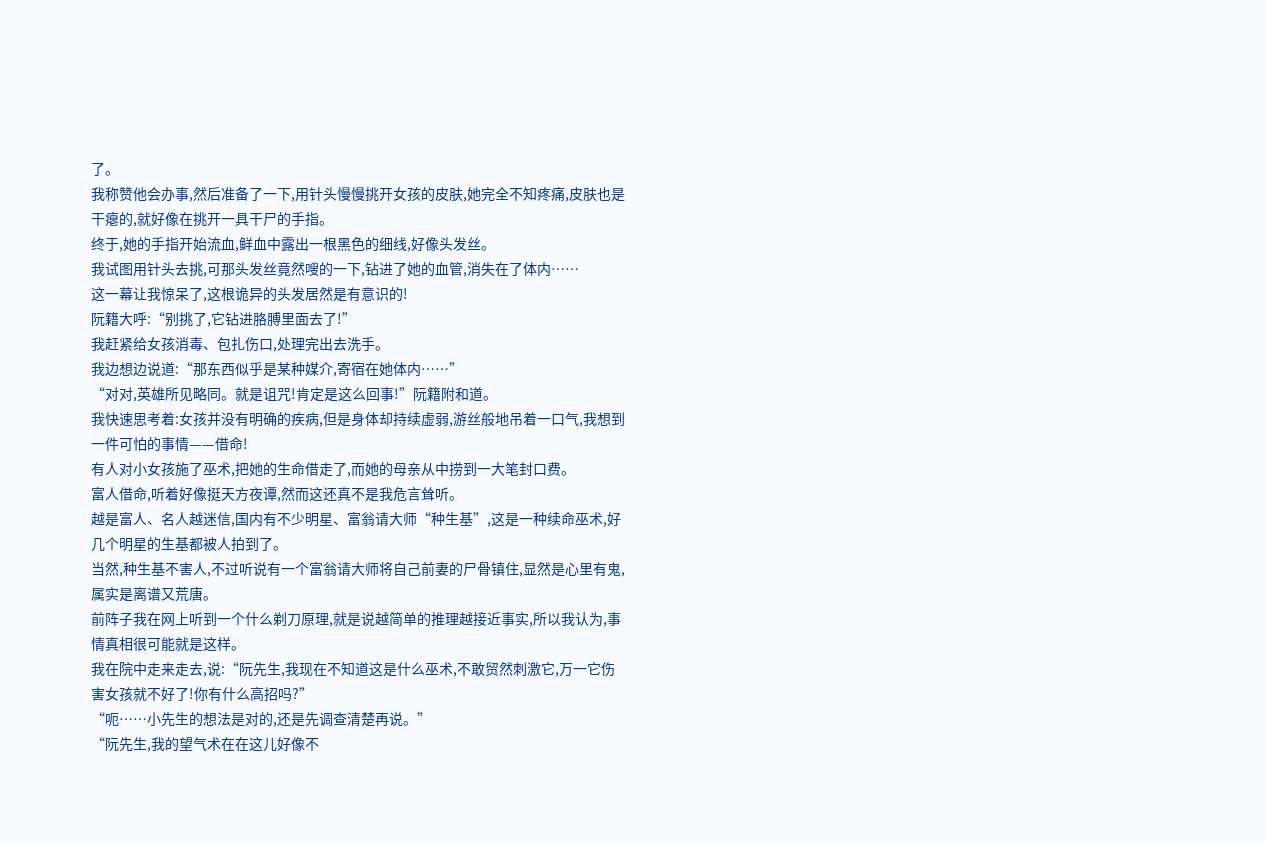了。
我称赞他会办事,然后准备了一下,用针头慢慢挑开女孩的皮肤,她完全不知疼痛,皮肤也是干瘪的,就好像在挑开一具干尸的手指。
终于,她的手指开始流血,鲜血中露出一根黑色的细线,好像头发丝。
我试图用针头去挑,可那头发丝竟然嗖的一下,钻进了她的血管,消失在了体内……
这一幕让我惊呆了,这根诡异的头发居然是有意识的!
阮籍大呼:“别挑了,它钻进胳膊里面去了!”
我赶紧给女孩消毒、包扎伤口,处理完出去洗手。
我边想边说道:“那东西似乎是某种媒介,寄宿在她体内……”
“对对,英雄所见略同。就是诅咒!肯定是这么回事!”阮籍附和道。
我快速思考着:女孩并没有明确的疾病,但是身体却持续虚弱,游丝般地吊着一口气,我想到一件可怕的事情——借命!
有人对小女孩施了巫术,把她的生命借走了,而她的母亲从中捞到一大笔封口费。
富人借命,听着好像挺天方夜谭,然而这还真不是我危言耸听。
越是富人、名人越迷信,国内有不少明星、富翁请大师“种生基”,这是一种续命巫术,好几个明星的生基都被人拍到了。
当然,种生基不害人,不过听说有一个富翁请大师将自己前妻的尸骨镇住,显然是心里有鬼,属实是离谱又荒唐。
前阵子我在网上听到一个什么剃刀原理,就是说越简单的推理越接近事实,所以我认为,事情真相很可能就是这样。
我在院中走来走去,说:“阮先生,我现在不知道这是什么巫术,不敢贸然刺激它,万一它伤害女孩就不好了!你有什么高招吗?”
“呃……小先生的想法是对的,还是先调查清楚再说。”
“阮先生,我的望气术在在这儿好像不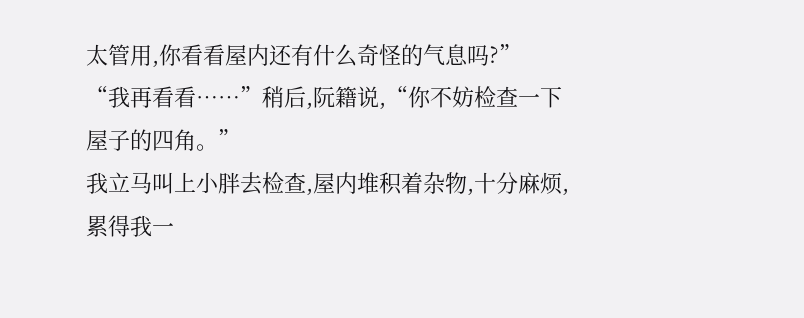太管用,你看看屋内还有什么奇怪的气息吗?”
“我再看看……”稍后,阮籍说,“你不妨检查一下屋子的四角。”
我立马叫上小胖去检查,屋内堆积着杂物,十分麻烦,累得我一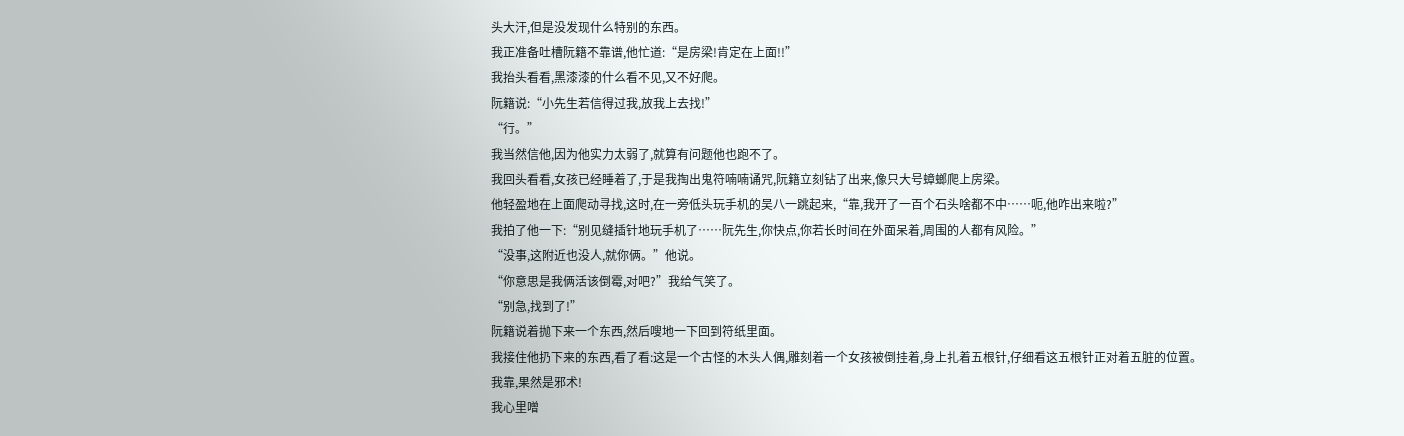头大汗,但是没发现什么特别的东西。
我正准备吐槽阮籍不靠谱,他忙道:“是房梁!肯定在上面!!”
我抬头看看,黑漆漆的什么看不见,又不好爬。
阮籍说:“小先生若信得过我,放我上去找!”
“行。”
我当然信他,因为他实力太弱了,就算有问题他也跑不了。
我回头看看,女孩已经睡着了,于是我掏出鬼符喃喃诵咒,阮籍立刻钻了出来,像只大号蟑螂爬上房梁。
他轻盈地在上面爬动寻找,这时,在一旁低头玩手机的吴八一跳起来,“靠,我开了一百个石头啥都不中……呃,他咋出来啦?”
我拍了他一下:“别见缝插针地玩手机了……阮先生,你快点,你若长时间在外面呆着,周围的人都有风险。”
“没事,这附近也没人,就你俩。”他说。
“你意思是我俩活该倒霉,对吧?”我给气笑了。
“别急,找到了!”
阮籍说着抛下来一个东西,然后嗖地一下回到符纸里面。
我接住他扔下来的东西,看了看:这是一个古怪的木头人偶,雕刻着一个女孩被倒挂着,身上扎着五根针,仔细看这五根针正对着五脏的位置。
我靠,果然是邪术!
我心里噌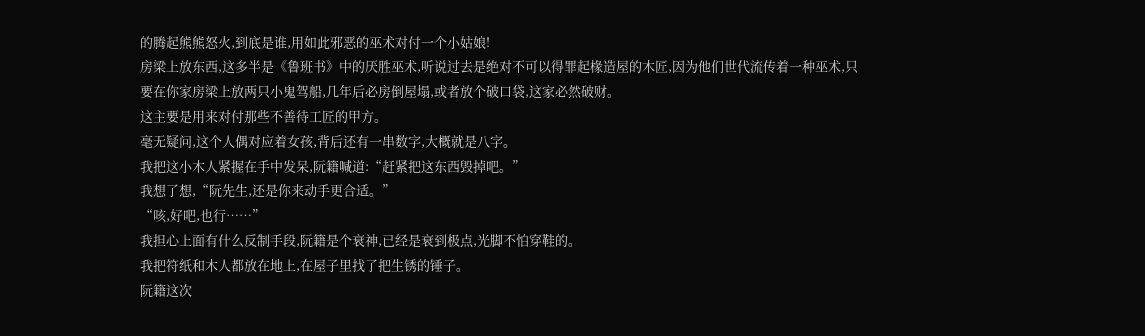的腾起熊熊怒火,到底是谁,用如此邪恶的巫术对付一个小姑娘!
房梁上放东西,这多半是《鲁班书》中的厌胜巫术,听说过去是绝对不可以得罪起椽造屋的木匠,因为他们世代流传着一种巫术,只要在你家房梁上放两只小鬼驾船,几年后必房倒屋塌,或者放个破口袋,这家必然破财。
这主要是用来对付那些不善待工匠的甲方。
毫无疑问,这个人偶对应着女孩,背后还有一串数字,大概就是八字。
我把这小木人紧握在手中发呆,阮籍喊道:“赶紧把这东西毁掉吧。”
我想了想,“阮先生,还是你来动手更合适。”
“咳,好吧,也行……”
我担心上面有什么反制手段,阮籍是个衰神,已经是衰到极点,光脚不怕穿鞋的。
我把符纸和木人都放在地上,在屋子里找了把生锈的锤子。
阮籍这次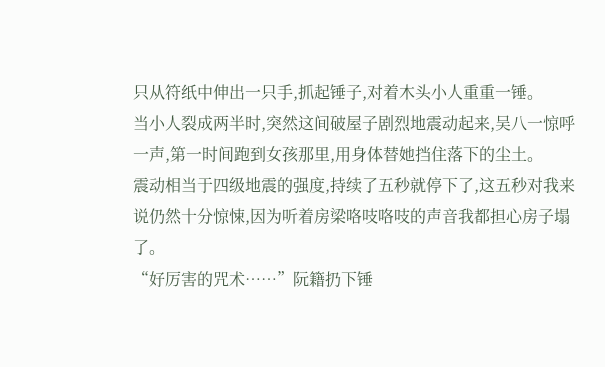只从符纸中伸出一只手,抓起锤子,对着木头小人重重一锤。
当小人裂成两半时,突然这间破屋子剧烈地震动起来,吴八一惊呼一声,第一时间跑到女孩那里,用身体替她挡住落下的尘土。
震动相当于四级地震的强度,持续了五秒就停下了,这五秒对我来说仍然十分惊悚,因为听着房梁咯吱咯吱的声音我都担心房子塌了。
“好厉害的咒术……”阮籍扔下锤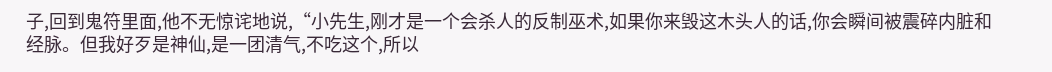子,回到鬼符里面,他不无惊诧地说,“小先生,刚才是一个会杀人的反制巫术,如果你来毁这木头人的话,你会瞬间被震碎内脏和经脉。但我好歹是神仙,是一团清气,不吃这个,所以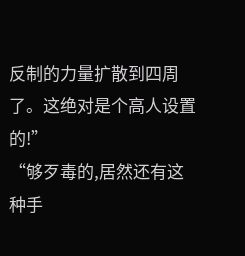反制的力量扩散到四周了。这绝对是个高人设置的!”
“够歹毒的,居然还有这种手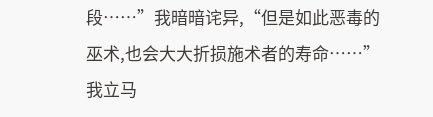段……”我暗暗诧异,“但是如此恶毒的巫术,也会大大折损施术者的寿命……”
我立马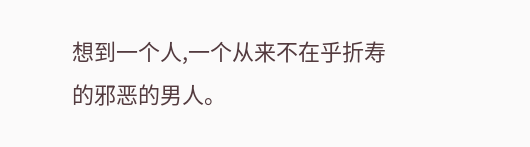想到一个人,一个从来不在乎折寿的邪恶的男人。